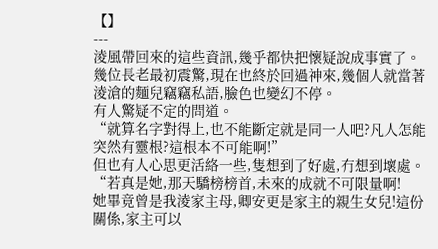【】
---
淩風帶回來的這些資訊,幾乎都快把懷疑說成事實了。
幾位長老最初震驚,現在也終於回過神來,幾個人就當著淩滄的麵兒竊竊私語,臉色也變幻不停。
有人驚疑不定的問道。
“就算名字對得上,也不能斷定就是同一人吧?凡人怎能突然有靈根?這根本不可能啊!”
但也有人心思更活絡一些,隻想到了好處,冇想到壞處。
“若真是她,那天驕榜榜首,未來的成就不可限量啊!
她畢竟曾是我淩家主母,卿安更是家主的親生女兒!這份關係,家主可以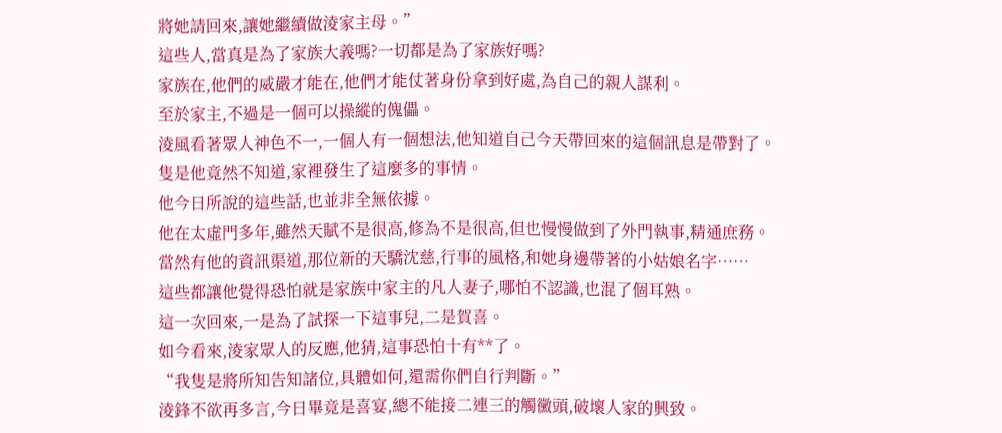將她請回來,讓她繼續做淩家主母。”
這些人,當真是為了家族大義嗎?一切都是為了家族好嗎?
家族在,他們的威嚴才能在,他們才能仗著身份拿到好處,為自己的親人謀利。
至於家主,不過是一個可以操縱的傀儡。
淩風看著眾人神色不一,一個人有一個想法,他知道自己今天帶回來的這個訊息是帶對了。
隻是他竟然不知道,家裡發生了這麼多的事情。
他今日所說的這些話,也並非全無依據。
他在太虛門多年,雖然天賦不是很高,修為不是很高,但也慢慢做到了外門執事,精通庶務。
當然有他的資訊渠道,那位新的天驕沈慈,行事的風格,和她身邊帶著的小姑娘名字……
這些都讓他覺得恐怕就是家族中家主的凡人妻子,哪怕不認識,也混了個耳熟。
這一次回來,一是為了試探一下這事兒,二是賀喜。
如今看來,淩家眾人的反應,他猜,這事恐怕十有**了。
“我隻是將所知告知諸位,具體如何,還需你們自行判斷。”
淩鋒不欲再多言,今日畢竟是喜宴,總不能接二連三的觸黴頭,破壞人家的興致。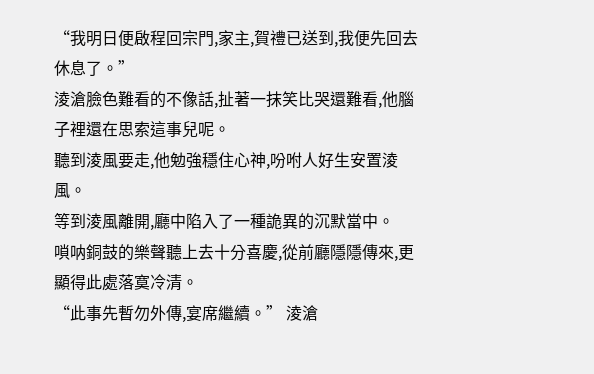“我明日便啟程回宗門,家主,賀禮已送到,我便先回去休息了。”
淩滄臉色難看的不像話,扯著一抹笑比哭還難看,他腦子裡還在思索這事兒呢。
聽到淩風要走,他勉強穩住心神,吩咐人好生安置淩風。
等到淩風離開,廳中陷入了一種詭異的沉默當中。
嗩呐銅鼓的樂聲聽上去十分喜慶,從前廳隱隱傳來,更顯得此處落寞冷清。
“此事先暫勿外傳,宴席繼續。” 淩滄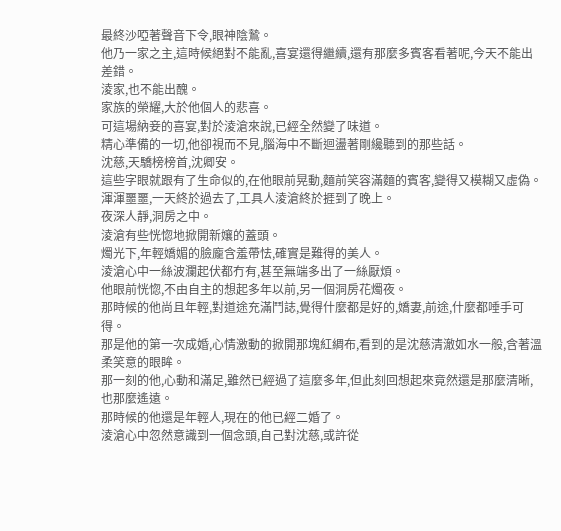最終沙啞著聲音下令,眼神陰鷙。
他乃一家之主,這時候絕對不能亂,喜宴還得繼續,還有那麼多賓客看著呢,今天不能出差錯。
淩家,也不能出醜。
家族的榮耀,大於他個人的悲喜。
可這場納妾的喜宴,對於淩滄來說,已經全然變了味道。
精心準備的一切,他卻視而不見,腦海中不斷迴盪著剛纔聽到的那些話。
沈慈,天驕榜榜首,沈卿安。
這些字眼就跟有了生命似的,在他眼前晃動,麵前笑容滿麵的賓客,變得又模糊又虛偽。
渾渾噩噩,一天終於過去了,工具人淩滄終於捱到了晚上。
夜深人靜,洞房之中。
淩滄有些恍惚地掀開新孃的蓋頭。
燭光下,年輕嬌媚的臉龐含羞帶怯,確實是難得的美人。
淩滄心中一絲波瀾起伏都冇有,甚至無端多出了一絲厭煩。
他眼前恍惚,不由自主的想起多年以前,另一個洞房花燭夜。
那時候的他尚且年輕,對道途充滿鬥誌,覺得什麼都是好的,嬌妻,前途,什麼都唾手可得。
那是他的第一次成婚,心情激動的掀開那塊紅綢布,看到的是沈慈清澈如水一般,含著溫柔笑意的眼眸。
那一刻的他,心動和滿足,雖然已經過了這麼多年,但此刻回想起來竟然還是那麼清晰,也那麼遙遠。
那時候的他還是年輕人,現在的他已經二婚了。
淩滄心中忽然意識到一個念頭,自己對沈慈,或許從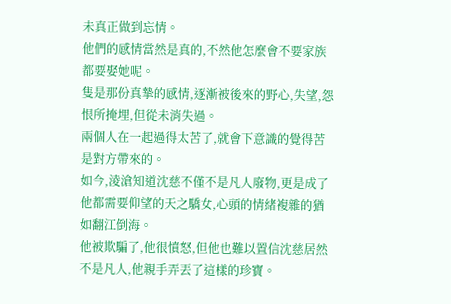未真正做到忘情。
他們的感情當然是真的,不然他怎麼會不要家族都要娶她呢。
隻是那份真摯的感情,逐漸被後來的野心,失望,怨恨所掩埋,但從未消失過。
兩個人在一起過得太苦了,就會下意識的覺得苦是對方帶來的。
如今,淩滄知道沈慈不僅不是凡人廢物,更是成了他都需要仰望的天之驕女,心頭的情緒複雜的猶如翻江倒海。
他被欺騙了,他很憤怒,但他也難以置信沈慈居然不是凡人,他親手弄丟了這樣的珍寶。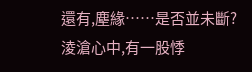還有,塵緣……是否並未斷?
淩滄心中,有一股悸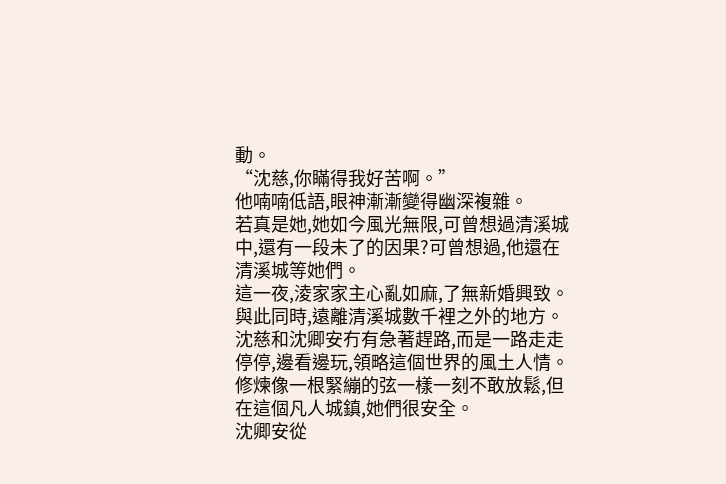動。
“沈慈,你瞞得我好苦啊。”
他喃喃低語,眼神漸漸變得幽深複雜。
若真是她,她如今風光無限,可曾想過清溪城中,還有一段未了的因果?可曾想過,他還在清溪城等她們。
這一夜,淩家家主心亂如麻,了無新婚興致。
與此同時,遠離清溪城數千裡之外的地方。
沈慈和沈卿安冇有急著趕路,而是一路走走停停,邊看邊玩,領略這個世界的風土人情。
修煉像一根緊繃的弦一樣一刻不敢放鬆,但在這個凡人城鎮,她們很安全。
沈卿安從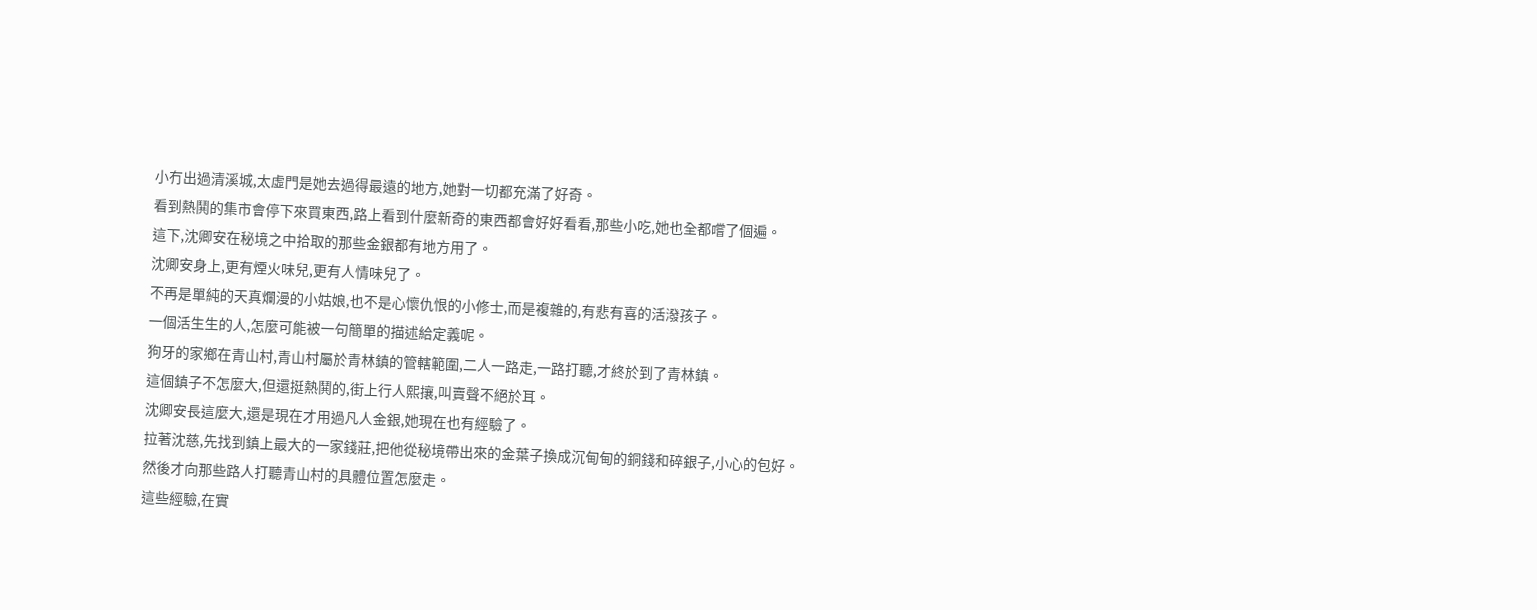小冇出過清溪城,太虛門是她去過得最遠的地方,她對一切都充滿了好奇。
看到熱鬨的集市會停下來買東西,路上看到什麼新奇的東西都會好好看看,那些小吃,她也全都嚐了個遍。
這下,沈卿安在秘境之中拾取的那些金銀都有地方用了。
沈卿安身上,更有煙火味兒,更有人情味兒了。
不再是單純的天真爛漫的小姑娘,也不是心懷仇恨的小修士,而是複雜的,有悲有喜的活潑孩子。
一個活生生的人,怎麼可能被一句簡單的描述給定義呢。
狗牙的家鄉在青山村,青山村屬於青林鎮的管轄範圍,二人一路走,一路打聽,才終於到了青林鎮。
這個鎮子不怎麼大,但還挺熱鬨的,街上行人熙攘,叫賣聲不絕於耳。
沈卿安長這麼大,還是現在才用過凡人金銀,她現在也有經驗了。
拉著沈慈,先找到鎮上最大的一家錢莊,把他從秘境帶出來的金葉子換成沉甸甸的銅錢和碎銀子,小心的包好。
然後才向那些路人打聽青山村的具體位置怎麼走。
這些經驗,在實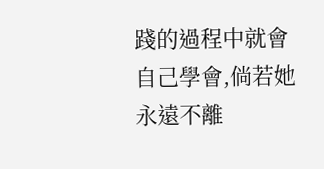踐的過程中就會自己學會,倘若她永遠不離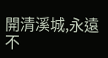開清溪城,永遠不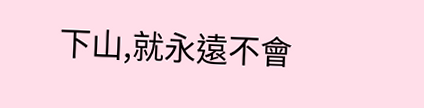下山,就永遠不會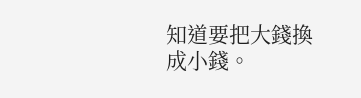知道要把大錢換成小錢。